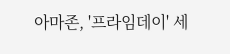아마존, '프라임데이' 세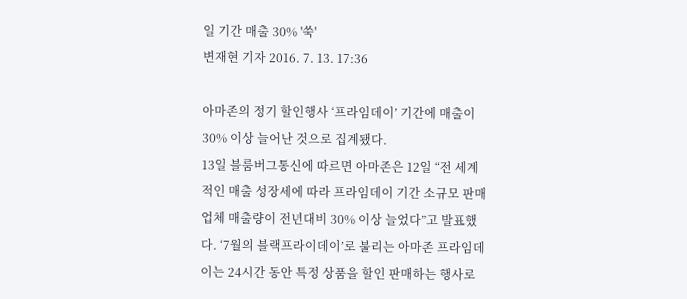일 기간 매출 30% '쑥'
변재현 기자 2016. 7. 13. 17:36

아마존의 정기 할인행사 ‘프라임데이’ 기간에 매출이 30% 이상 늘어난 것으로 집계됐다.
13일 블룸버그통신에 따르면 아마존은 12일 “전 세계적인 매출 성장세에 따라 프라임데이 기간 소규모 판매업체 매출량이 전년대비 30% 이상 늘었다”고 발표했다. ‘7월의 블랙프라이데이’로 불리는 아마존 프라임데이는 24시간 동안 특정 상품을 할인 판매하는 행사로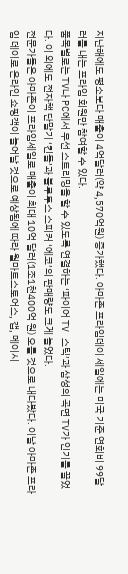지난해에도 평소보다 매출이 4억달러(약 4,570억원) 증가했다. 아마존 프라임데이 세일에는 미국 기준 연회비 99달러를 내는 프라임 회원만 참여할 수 있다.
품목별로는 TV나 PC에서 무선 스트리밍을 할 수 있도록 연결하는 ‘파이어 TV 스틱’과 삼성의 곡면 TV가 인기를 끌었다. 이 외에도 전자책 단말기 ‘킨들’과 블루투스 스피커 ‘에코’의 판매량도 크게 늘었다.
전문가들은 아마존이 프라임세일로 매출이 최대 10억 달러(1조1천400억 원) 오를 것으로 내다봤다. 이날 아마존 프라임 데이로 온라인 쇼핑객이 늘어날 것으로 예상됨에 따라 월마트스토어스, 갭, 메이시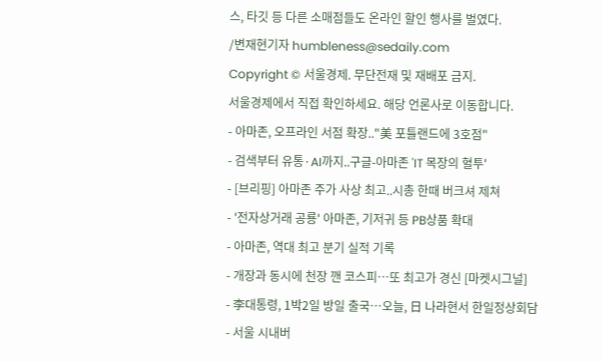스, 타깃 등 다른 소매점들도 온라인 할인 행사를 벌였다.
/변재현기자 humbleness@sedaily.com
Copyright © 서울경제. 무단전재 및 재배포 금지.
서울경제에서 직접 확인하세요. 해당 언론사로 이동합니다.
- 아마존, 오프라인 서점 확장.."美 포틀랜드에 3호점"
- 검색부터 유통·AI까지..구글-아마존 'IT 목장의 혈투'
- [브리핑] 아마존 주가 사상 최고..시총 한때 버크셔 제쳐
- '전자상거래 공룡' 아마존, 기저귀 등 PB상품 확대
- 아마존, 역대 최고 분기 실적 기록
- 개장과 동시에 천장 깬 코스피…또 최고가 경신 [마켓시그널]
- 李대통령, 1박2일 방일 출국…오늘, 日 나라현서 한일정상회담
- 서울 시내버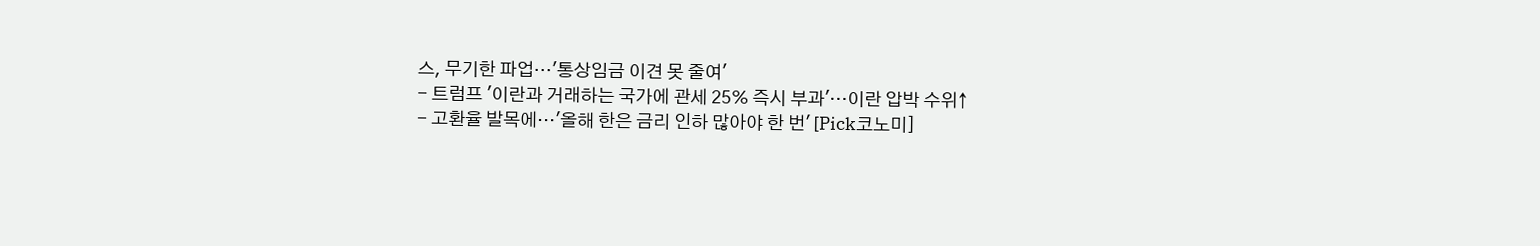스, 무기한 파업…'통상임금 이견 못 줄여'
- 트럼프 '이란과 거래하는 국가에 관세 25% 즉시 부과'…이란 압박 수위↑
- 고환율 발목에…'올해 한은 금리 인하 많아야 한 번' [Pick코노미]